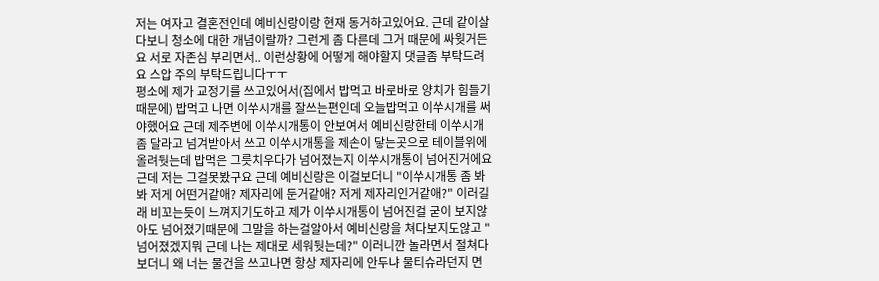저는 여자고 결혼전인데 예비신랑이랑 현재 동거하고있어요. 근데 같이살다보니 청소에 대한 개념이랄까? 그런게 좀 다른데 그거 때문에 싸웟거든요 서로 자존심 부리면서.. 이런상황에 어떻게 해야할지 댓글좀 부탁드려요 스압 주의 부탁드립니다ㅜㅜ
평소에 제가 교정기를 쓰고있어서(집에서 밥먹고 바로바로 양치가 힘들기때문에) 밥먹고 나면 이쑤시개를 잘쓰는편인데 오늘밥먹고 이쑤시개를 써야했어요 근데 제주변에 이쑤시개통이 안보여서 예비신랑한테 이쑤시개좀 달라고 넘겨받아서 쓰고 이쑤시개통을 제손이 닿는곳으로 테이블위에 올려둿는데 밥먹은 그릇치우다가 넘어졌는지 이쑤시개통이 넘어진거에요 근데 저는 그걸못봤구요 근데 예비신랑은 이걸보더니 "이쑤시개통 좀 봐봐 저게 어떤거같애? 제자리에 둔거같애? 저게 제자리인거같애?" 이러길래 비꼬는듯이 느껴지기도하고 제가 이쑤시개통이 넘어진걸 굳이 보지않아도 넘어졌기때문에 그말을 하는걸알아서 예비신랑을 쳐다보지도않고 "넘어졌겠지뭐 근데 나는 제대로 세워둿는데?" 이러니깐 놀라면서 절쳐다보더니 왜 너는 물건을 쓰고나면 항상 제자리에 안두냐 물티슈라던지 면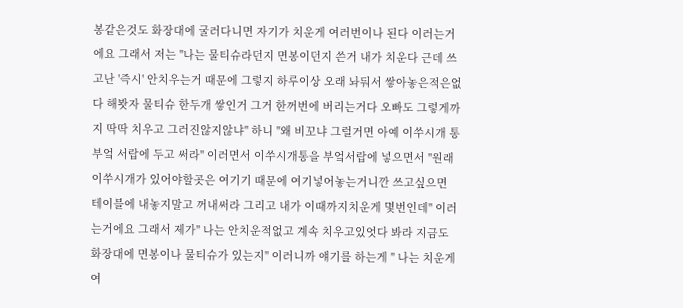봉같은것도 화장대에 굴러다니면 자기가 치운게 여러번이나 된다 이러는거에요 그래서 저는 "나는 물티슈라던지 면봉이던지 쓴거 내가 치운다 근데 쓰고난 '즉시' 안치우는거 때문에 그렇지 하루이상 오래 놔둬서 쌓아놓은적은없다 해봣자 물티슈 한두개 쌓인거 그거 한꺼번에 버리는거다 오빠도 그렇게까지 딱딱 치우고 그러진않지않냐" 하니 "왜 비꼬냐 그럴거면 아예 이쑤시개 통 부엌 서랍에 두고 써라" 이러면서 이쑤시개통을 부엌서랍에 넣으면서 "원래 이쑤시개가 있어야할곳은 여기기 때문에 여기넣어놓는거니깐 쓰고싶으면 테이블에 내놓지말고 꺼내써라 그리고 내가 이때까지치운게 몇번인데" 이러는거에요 그래서 제가" 나는 안치운적없고 계속 치우고있엇다 봐라 지금도 화장대에 면봉이나 물티슈가 있는지" 이러니까 얘기를 하는게 " 나는 치운게 여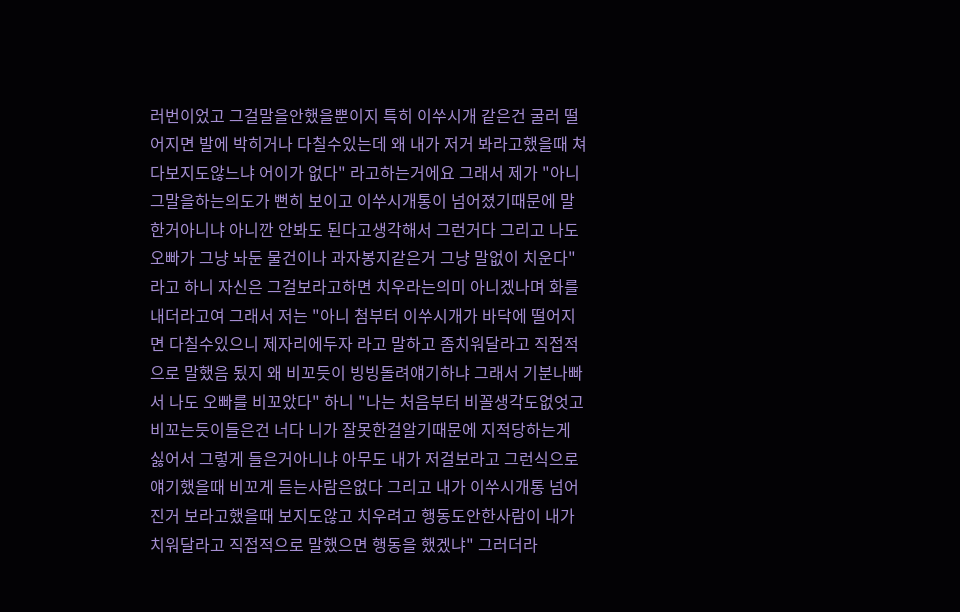러번이었고 그걸말을안했을뿐이지 특히 이쑤시개 같은건 굴러 떨어지면 발에 박히거나 다칠수있는데 왜 내가 저거 봐라고했을때 쳐다보지도않느냐 어이가 없다" 라고하는거에요 그래서 제가 "아니 그말을하는의도가 뻔히 보이고 이쑤시개통이 넘어졌기때문에 말한거아니냐 아니깐 안봐도 된다고생각해서 그런거다 그리고 나도 오빠가 그냥 놔둔 물건이나 과자봉지같은거 그냥 말없이 치운다" 라고 하니 자신은 그걸보라고하면 치우라는의미 아니겠나며 화를 내더라고여 그래서 저는 "아니 첨부터 이쑤시개가 바닥에 떨어지면 다칠수있으니 제자리에두자 라고 말하고 좀치워달라고 직접적으로 말했음 됬지 왜 비꼬듯이 빙빙돌려얘기하냐 그래서 기분나빠서 나도 오빠를 비꼬았다" 하니 "나는 처음부터 비꼴생각도없엇고 비꼬는듯이들은건 너다 니가 잘못한걸알기때문에 지적당하는게 싫어서 그렇게 들은거아니냐 아무도 내가 저걸보라고 그런식으로 얘기했을때 비꼬게 듣는사람은없다 그리고 내가 이쑤시개통 넘어진거 보라고했을때 보지도않고 치우려고 행동도안한사람이 내가치워달라고 직접적으로 말했으면 행동을 했겠냐" 그러더라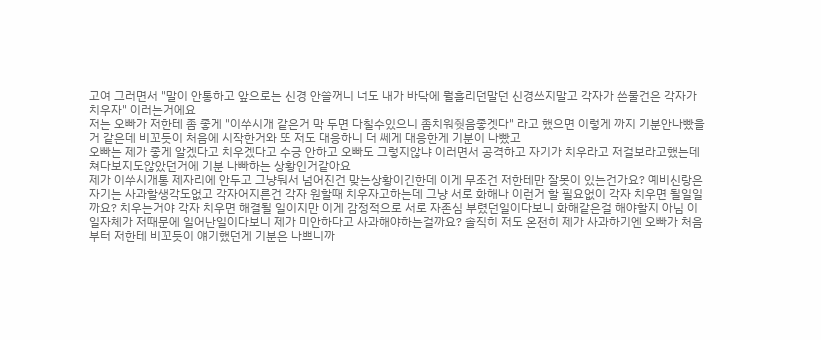고여 그러면서 "말이 안통하고 앞으로는 신경 안쓸꺼니 너도 내가 바닥에 뭘흘리던말던 신경쓰지말고 각자가 쓴물건은 각자가 치우자" 이러는거에요
저는 오빠가 저한테 좀 좋게 "이쑤시개 같은거 막 두면 다칠수있으니 좀치워줫음좋겟다" 라고 했으면 이렇게 까지 기분안나빴을거 같은데 비꼬듯이 처음에 시작한거와 또 저도 대응하니 더 쎄게 대응한게 기분이 나빴고
오빠는 제가 좋게 알겠다고 치우겠다고 수긍 안하고 오빠도 그렇지않냐 이러면서 공격하고 자기가 치우라고 저걸보라고했는데 쳐다보지도않았던거에 기분 나빠하는 상황인거같아요
제가 이쑤시개통 제자리에 안두고 그냥둬서 넘어진건 맞는상황이긴한데 이게 무조건 저한테만 잘못이 있는건가요? 예비신랑은 자기는 사과할생각도없고 각자어지른건 각자 원할때 치우자고하는데 그냥 서로 화해나 이런거 할 필요없이 각자 치우면 될일일까요? 치우는거야 각자 치우면 해결될 일이지만 이게 감정적으로 서로 자존심 부렸던일이다보니 화해같은걸 해야할지 아님 이 일자체가 저때문에 일어난일이다보니 제가 미안하다고 사과해야하는걸까요? 솔직히 저도 온전히 제가 사과하기엔 오빠가 처음부터 저한테 비꼬듯이 얘기했던게 기분은 나쁘니까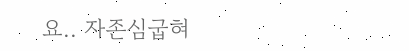요.. 자존심굽혀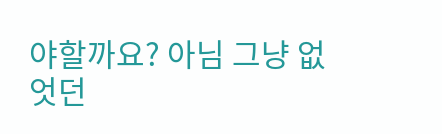야할까요? 아님 그냥 없엇던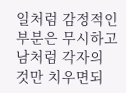일처럼 감정적인부분은 무시하고 남처럼 각자의 것만 치우면되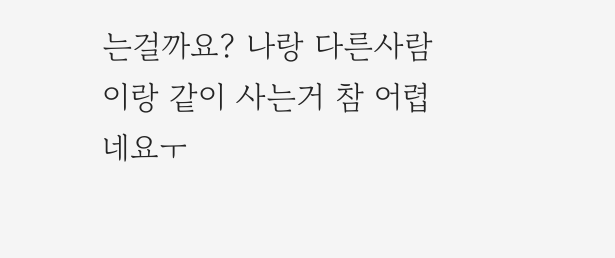는걸까요? 나랑 다른사람이랑 같이 사는거 참 어렵네요ㅜ